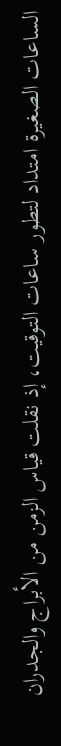الساعات الصغيرة امتداد لتطور ساعات التوقيت، إذ نقلت قياس الزمن من الأبراج والجدران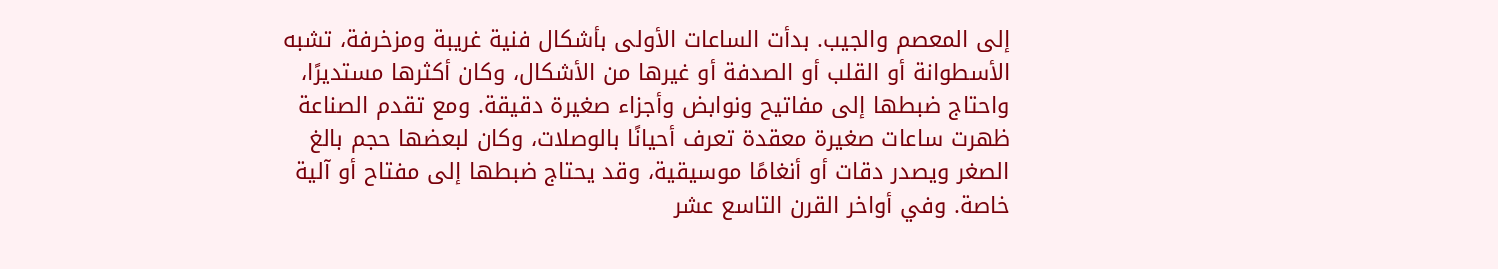إلى المعصم والجيب. بدأت الساعات الأولى بأشكال فنية غريبة ومزخرفة، تشبه الأسطوانة أو القلب أو الصدفة أو غيرها من الأشكال، وكان أكثرها مستديرًا، واحتاج ضبطها إلى مفاتيح ونوابض وأجزاء صغيرة دقيقة. ومع تقدم الصناعة ظهرت ساعات صغيرة معقدة تعرف أحيانًا بالوصلات، وكان لبعضها حجم بالغ الصغر ويصدر دقات أو أنغامًا موسيقية، وقد يحتاج ضبطها إلى مفتاح أو آلية خاصة. وفي أواخر القرن التاسع عشر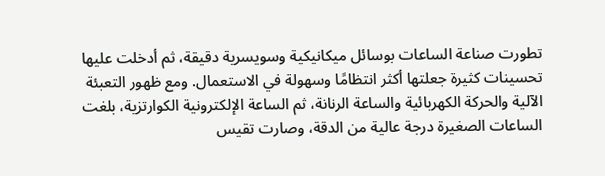تطورت صناعة الساعات بوسائل ميكانيكية وسويسرية دقيقة، ثم أدخلت عليها تحسينات كثيرة جعلتها أكثر انتظامًا وسهولة في الاستعمال. ومع ظهور التعبئة الآلية والحركة الكهربائية والساعة الرنانة، ثم الساعة الإلكترونية الكوارتزية، بلغت الساعات الصغيرة درجة عالية من الدقة، وصارت تقيس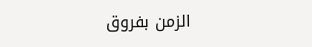الزمن بفروق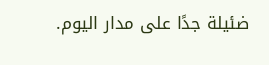ضئيلة جدًا على مدار اليوم.